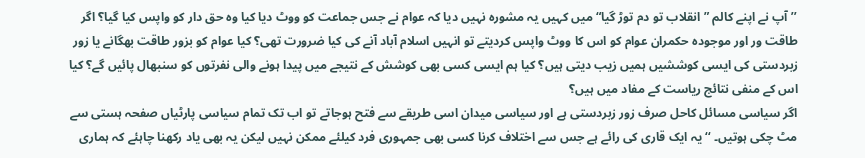’’آپ نے اپنے کالم ”انقلاب تو دم توڑ گیا“ میں کہیں یہ مشورہ نہیں دیا کہ عوام نے جس جماعت کو ووٹ دیا کیا وہ حق دار کو واپس کیا گیا؟ اگر طاقت ور اور موجودہ حکمران عوام کو اس کا ووٹ واپس کردیتے تو انہیں اسلام آباد آنے کی کیا ضرورت تھی؟ کیا عوام کو بزور طاقت بھگانے یا زور زبردستی کی ایسی کوششیں ہمیں زیب دیتی ہیں؟ کیا ہم ایسی کسی بھی کوشش کے نتیجے میں پیدا ہونے والی نفرتوں کو سنبھال پائیں گے؟ کیا اس کے منفی نتائج ریاست کے مفاد میں ہیں؟
اگر سیاسی مسائل کاحل صرف زور زبردستی ہے اور سیاسی میدان اسی طریقے سے فتح ہوجاتے تو اب تک تمام سیاسی پارٹیاں صفحہ ہستی سے مٹ چکی ہوتیں۔ ‘‘یہ ایک قاری کی رائے ہے جس سے اختلاف کرنا کسی بھی جمہوری فرد کیلئے ممکن نہیں لیکن یہ بھی یاد رکھنا چاہئے کہ ہماری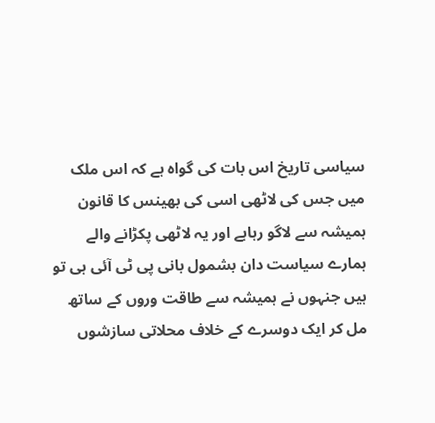سیاسی تاریخ اس بات کی گواہ ہے کہ اس ملک میں جس کی لاٹھی اسی کی بھینس کا قانون ہمیشہ سے لاگو رہاہے اور یہ لاٹھی پکڑانے والے ہمارے سیاست دان بشمول بانی پی ٹی آئی ہی تو ہیں جنہوں نے ہمیشہ سے طاقت وروں کے ساتھ مل کر ایک دوسرے کے خلاف محلاتی سازشوں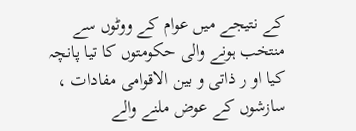کے نتیجے میں عوام کے ووٹوں سے منتخب ہونے والی حکومتوں کا تیا پانچہ کیا او ر ذاتی و بین الاقوامی مفادات ، سازشوں کے عوض ملنے والے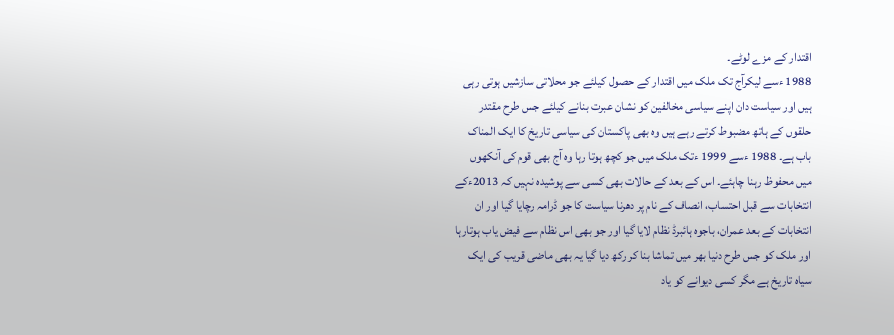اقتدار کے مزے لوٹے۔
1988 ءسے لیکرآج تک ملک میں اقتدار کے حصول کیلئے جو محلاتی سازشیں ہوتی رہی ہیں اور سیاست دان اپنے سیاسی مخالفین کو نشان عبرت بنانے کیلئے جس طرح مقتدر حلقوں کے ہاتھ مضبوط کرتے رہے ہیں وہ بھی پاکستان کی سیاسی تاریخ کا ایک المناک باب ہے۔ 1988 ءسے 1999 ءتک ملک میں جو کچھ ہوتا رہا وہ آج بھی قوم کی آنکھوں میں محفوظ رہنا چاہئے۔ اس کے بعد کے حالات بھی کسی سے پوشیدہ نہیں کہ 2013ءکے انتخابات سے قبل احتساب، انصاف کے نام پر دھرنا سیاست کا جو ڈرامہ رچایا گیا اور ان انتخابات کے بعد عمران، باجوہ ہائبرڈ نظام لایا گیا اور جو بھی اس نظام سے فیض یاب ہوتارہا اور ملک کو جس طرح دنیا بھر میں تماشا بنا کر رکھ دیا گیا یہ بھی ماضی قریب کی ایک سیاہ تاریخ ہے مگر کسی دیوانے کو یاد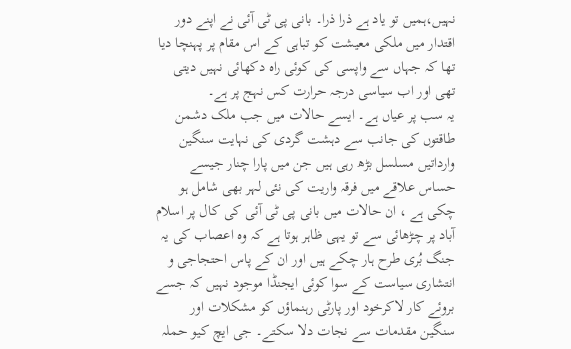نہیں،ہمیں تو یاد ہے ذرا ذرا۔ بانی پی ٹی آئی نے اپنے دور اقتدار میں ملکی معیشت کو تباہی کے اس مقام پر پہنچا دیا تھا کہ جہاں سے واپسی کی کوئی راہ دکھائی نہیں دیتی تھی اور اب سیاسی درجہ حرارت کس نہج پر ہے۔
یہ سب پر عیاں ہے۔ ایسے حالات میں جب ملک دشمن طاقتوں کی جانب سے دہشت گردی کی نہایت سنگین وارداتیں مسلسل بڑھ رہی ہیں جن میں پارا چنار جیسے حساس علاقے میں فرقہ واریت کی نئی لہر بھی شامل ہو چکی ہے ، ان حالات میں بانی پی ٹی آئی کی کال پر اسلام آباد پر چڑھائی سے تو یہی ظاہر ہوتا ہے کہ وہ اعصاب کی یہ جنگ بُری طرح ہار چکے ہیں اور ان کے پاس احتجاجی و انتشاری سیاست کے سوا کوئی ایجنڈا موجود نہیں کہ جسے بروئے کار لاکرخود اور پارٹی رہنماؤں کو مشکلات اور سنگین مقدمات سے نجات دلا سکتے۔ جی ایچ کیو حملہ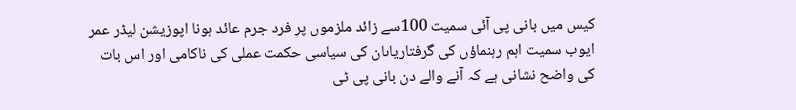کیس میں بانی پی آئی سمیت 100سے زائد ملزموں پر فرد جرم عائد ہونا اپوزیشن لیڈر عمر ایوب سمیت اہم رہنماؤں کی گرفتاریاںان کی سیاسی حکمت عملی کی ناکامی اور اس بات کی واضح نشانی ہے کہ آنے والے دن بانی پی ٹی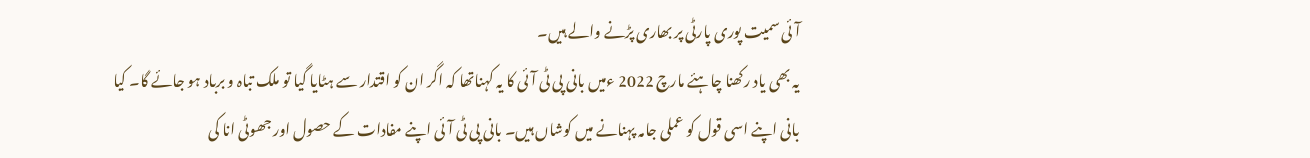آئی سمیت پوری پارٹی پر بھاری پڑنے والے ہیں۔
یہ بھی یاد رکھنا چاہئے مارچ 2022 ءمیں بانی پی ٹی آئی کا یہ کہناتھا کہ اگر ان کو اقتدار سے ہٹایا گیا تو ملک تباہ و برباد ہو جائے گا۔ کیا بانی اپنے اسی قول کو عملی جامہ پہنانے میں کوشاں ہیں۔ بانی پی ٹی آئی اپنے مفادات کے حصول اور جھوٹی انا کی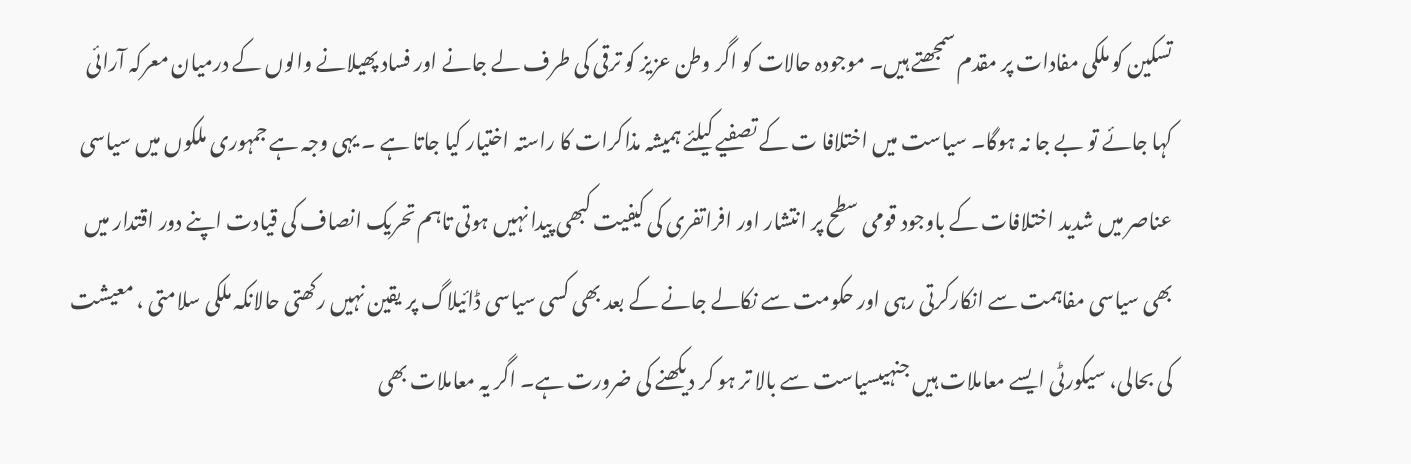تسکین کو ملکی مفادات پر مقدم سمجھتے ہیں۔ موجودہ حالات کو اگر وطن عزیز کو ترقی کی طرف لے جانے اور فساد پھیلانے والوں کے درمیان معرکہ آرائی کہا جائے تو بے جا نہ ہوگا۔ سیاست میں اختلافا ت کے تصفیے کیلئے ہمیشہ مذاکرات کا راستہ اختیار کیا جاتا ہے ۔ یہی وجہ ہے جمہوری ملکوں میں سیاسی عناصر میں شدید اختلافات کے باوجود قومی سطح پر انتشار اور افراتفری کی کیفیت کبھی پیدا نہیں ہوتی تاہم تحریک انصاف کی قیادت اپنے دور اقتدار میں بھی سیاسی مفاہمت سے انکارکرتی رہی اور حکومت سے نکالے جانے کے بعد بھی کسی سیاسی ڈائیلاگ پر یقین نہیں رکھتی حالانکہ ملکی سلامتی ، معیشت کی بحالی، سیکورٹی ایسے معاملات ہیں جنہیںسیاست سے بالا تر ہو کر دیکھنے کی ضرورت ہے۔ اگر یہ معاملات بھی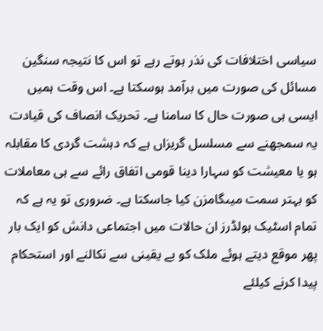سیاسی اختلافات کی نذر ہوتے رہے تو اس کا نتیجہ سنگین مسائل کی صورت میں برآمد ہوسکتا ہے۔ اس وقت ہمیں ایسی ہی صورت حال کا سامنا ہے۔ تحریک انصاف کی قیادت یہ سمجھنے سے مسلسل گریزاں ہے کہ دہشت گردی کا مقابلہ ہو یا معیشت کو سہارا دینا قومی اتفاق رائے سے ہی معاملات کو بہتر سمت میںگامزن کیا جاسکتا ہے۔ ضروری تو یہ ہے کہ تمام اسٹیک ہولڈرز ان حالات میں اجتماعی دانش کو ایک بار پھر موقع دیتے ہوئے ملک کو بے یقینی سے نکالنے اور استحکام پیدا کرنے کیلئے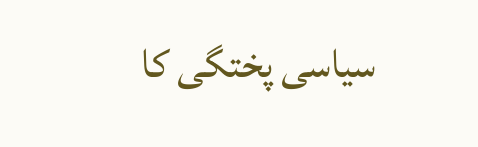سیاسی پختگی کا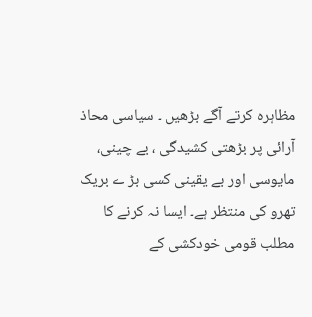مظاہرہ کرتے آگے بڑھیں ۔ سیاسی محاذ آرائی پر بڑھتی کشیدگی ، بے چینی، مایوسی اور بے یقینی کسی بڑ ے بریک تھرو کی منتظر ہے۔ ایسا نہ کرنے کا مطلب قومی خودکشی کے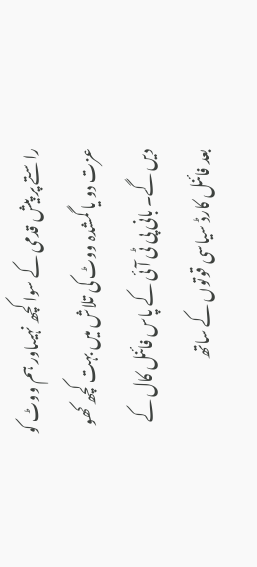راستے پر پیش قدمی کے سوا کچھ نہیںاور ہم ووٹ کو عزت دو یا گمشدہ ووٹ کی تلاش میں بہت کچھ کھو دیں گے۔ بانی پی ٹی آئی کے پاس فائنل کال کے بعد فائنل کارڈ سیاسی قوتوں کے ساتھ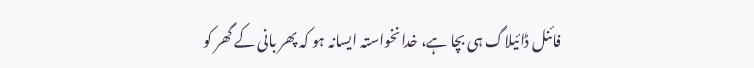فائنل ڈائیلاگ ہی بچا ہے، خدانخواستہ ایسانہ ہو کہ پھر بانی کے گھر کو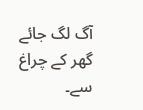آگ لگ جائے گھر کے چراغ سے۔